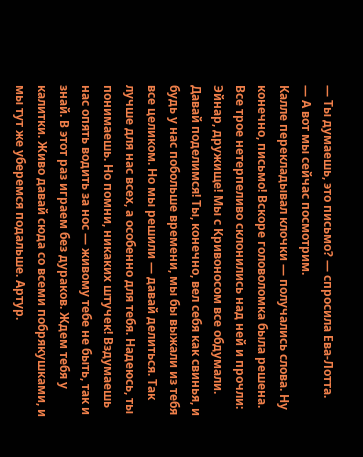— Ты думаешь, это письмо? — спросила Ева-Лотта.
— А вот мы сейчас посмотрим.
Калле перекладывал клочки — получались слова. Ну конечно, письмо! Вскоре головоломка была решена. Все трое нетерпеливо склонились над ней и прочли:
Эйнар, дружище! Мы с Кривоносом все обдумали. Давай поделимся! Ты, конечно, вел себя как свинья, и будь у нас побольше времени, мы бы выжали из тебя все целиком. Но мы решили — давай делиться. Так лучше для нас всех, а особенно для тебя. Надеюсь, ты понимаешь. Но помни, никаких штучек! Вздумаешь нас опять водить за нос — живому тебе не быть, так и знай. В этот раз играем без дураков. Ждем тебя у калитки. Живо давай сюда со всеми побрякушками, и мы тут же уберемся подальше. Артур.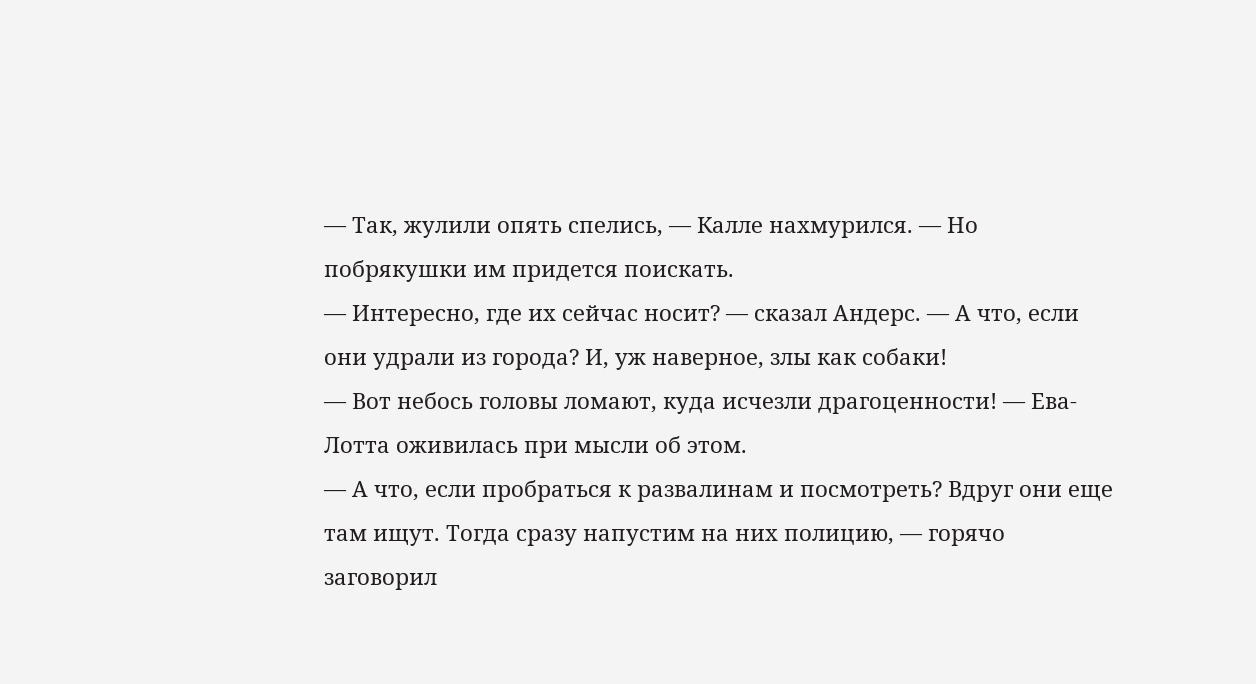— Так, жулили опять спелись, — Калле нахмурился. — Но побрякушки им придется поискать.
— Интересно, где их сейчас носит? — сказал Андерс. — А что, если они удрали из города? И, уж наверное, злы как собаки!
— Вот небось головы ломают, куда исчезли драгоценности! — Ева-Лотта оживилась при мысли об этом.
— А что, если пробраться к развалинам и посмотреть? Вдруг они еще там ищут. Тогда сразу напустим на них полицию, — горячо заговорил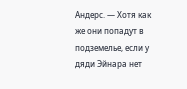Андерс. — Хотя как же они попадут в подземелье, если у дяди Эйнара нет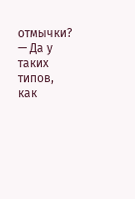отмычки?
— Да у таких типов, как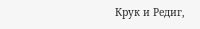Крук и Редиг,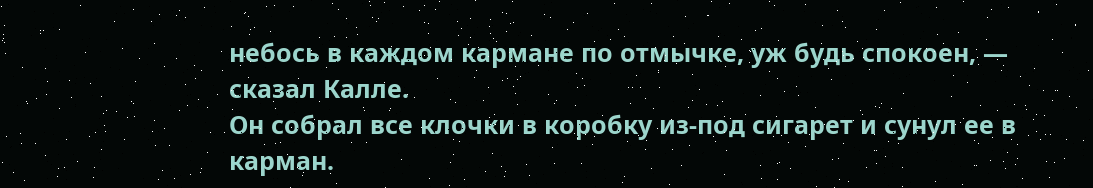небось в каждом кармане по отмычке, уж будь спокоен, — сказал Калле.
Он собрал все клочки в коробку из-под сигарет и сунул ее в карман.